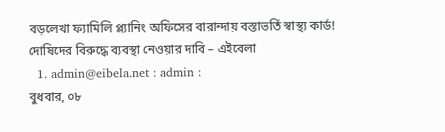বড়লেখা ফ্যামিলি প্ল্যানিং অফিসের বারান্দায় বস্তাভর্তি স্বাস্থ্য কার্ড! দোষিদের বিরুদ্ধে ব্যবস্থা নেওয়ার দাবি – এইবেলা
  1. admin@eibela.net : admin :
বুধবার, ০৮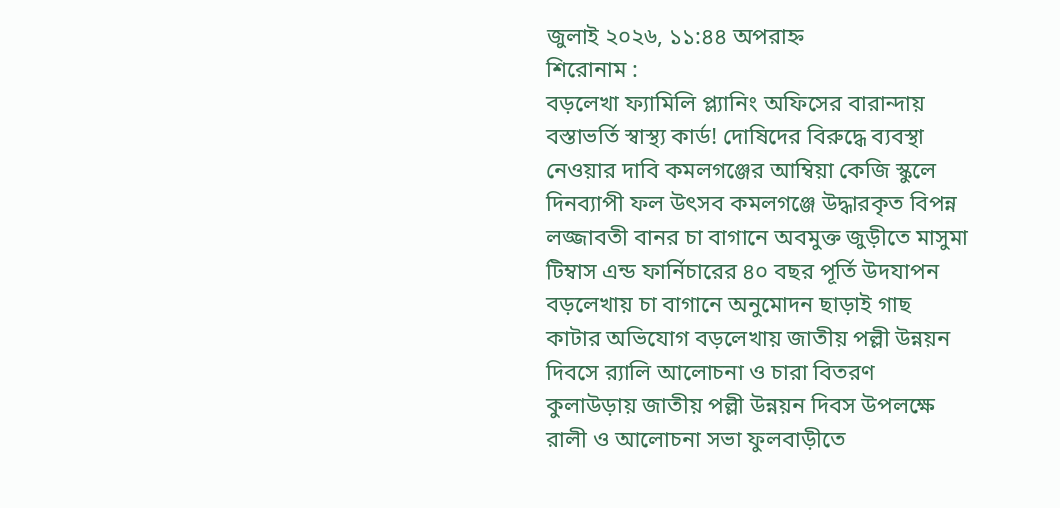জুলাই ২০২৬, ১১:৪৪ অপরাহ্ন
শিরোনাম :
বড়লেখা ফ্যামিলি প্ল্যানিং অফিসের বারান্দায় বস্তাভর্তি স্বাস্থ্য কার্ড! দোষিদের বিরুদ্ধে ব্যবস্থা নেওয়ার দাবি কমলগঞ্জের আম্বিয়া কেজি স্কুলে দিনব্যাপী ফল উৎসব কমলগঞ্জে উদ্ধারকৃত বিপন্ন লজ্জাবতী বানর চা বাগানে অবমুক্ত জুড়ীতে মাসুমা টিম্বাস এন্ড ফার্নিচারের ৪০ বছর পূর্তি উদযাপন বড়লেখায় চা বাগানে অনুমোদন ছাড়াই গাছ কাটার অভিযোগ বড়লেখায় জাতীয় পল্লী উন্নয়ন দিবসে র‌্যালি আলোচনা ও চারা বিতরণ কুলাউড়ায় জাতীয় পল্লী উন্নয়ন দিবস উপলক্ষে রালী ও আলোচনা সভা ফুলবাড়ীতে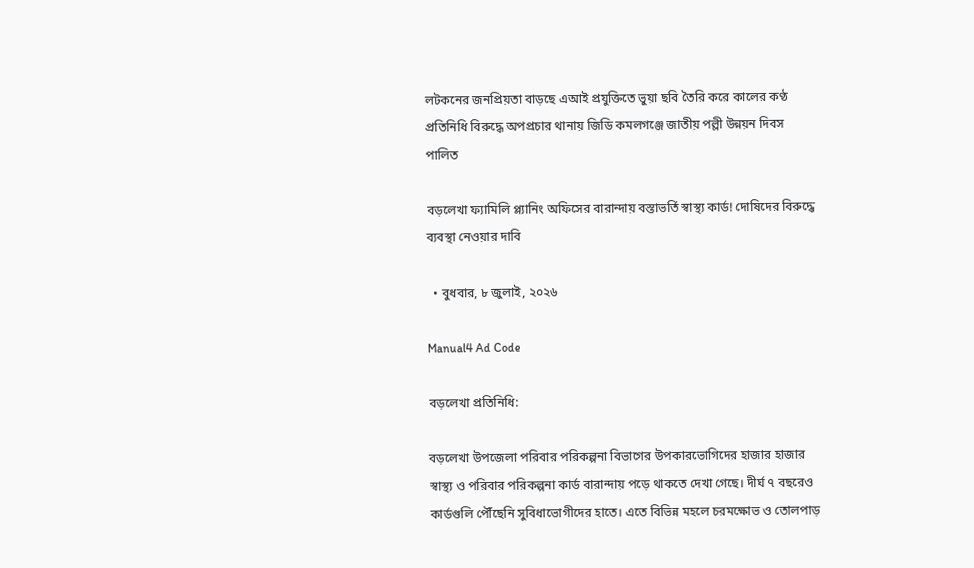লটকনের জনপ্রিয়তা বাড়ছে এআই প্রযুক্তিতে ভুয়া ছবি তৈরি করে কালের কণ্ঠ প্রতিনিধি বিরুদ্ধে অপপ্রচার থানায় জিডি কমলগঞ্জে জাতীয় পল্লী উন্নয়ন দিবস পালিত

বড়লেখা ফ্যামিলি প্ল্যানিং অফিসের বারান্দায় বস্তাভর্তি স্বাস্থ্য কার্ড! দোষিদের বিরুদ্ধে ব্যবস্থা নেওয়ার দাবি

  • বুধবার, ৮ জুলাই, ২০২৬

Manual4 Ad Code

বড়লেখা প্রতিনিধি:

বড়লেখা উপজেলা পরিবার পরিকল্পনা বিভাগের উপকারভোগিদের হাজার হাজার স্বাস্থ্য ও পরিবার পরিকল্পনা কার্ড বারান্দায় পড়ে থাকতে দেখা গেছে। দীর্ঘ ৭ বছরেও কার্ডগুলি পৌঁছেনি সুবিধাভোগীদের হাতে। এতে বিভিন্ন মহলে চরমক্ষোভ ও তোলপাড়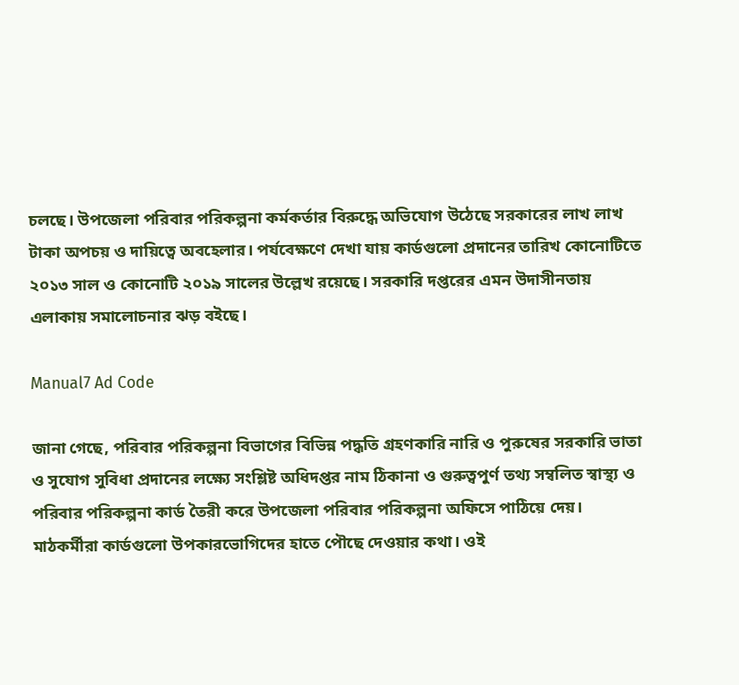চলছে। উপজেলা পরিবার পরিকল্পনা কর্মকর্তার বিরুদ্ধে অভিযোগ উঠেছে সরকারের লাখ লাখ টাকা অপচয় ও দায়িত্বে অবহেলার। পর্যবেক্ষণে দেখা যায় কার্ডগুলো প্রদানের তারিখ কোনোটিতে ২০১৩ সাল ও কোনোটি ২০১৯ সালের উল্লেখ রয়েছে। সরকারি দপ্তরের এমন উদাসীনতায় এলাকায় সমালোচনার ঝড় বইছে।

Manual7 Ad Code

জানা গেছে, পরিবার পরিকল্পনা বিভাগের বিভিন্ন পদ্ধতি গ্রহণকারি নারি ও পুরুষের সরকারি ভাতা ও সুযোগ সুবিধা প্রদানের লক্ষ্যে সংশ্লিষ্ট অধিদপ্তর নাম ঠিকানা ও গুরুত্বপুর্ণ তথ্য সম্বলিত স্বাস্থ্য ও পরিবার পরিকল্পনা কার্ড তৈরী করে উপজেলা পরিবার পরিকল্পনা অফিসে পাঠিয়ে দেয়। মাঠকর্মীরা কার্ডগুলো উপকারভোগিদের হাতে পৌছে দেওয়ার কথা। ওই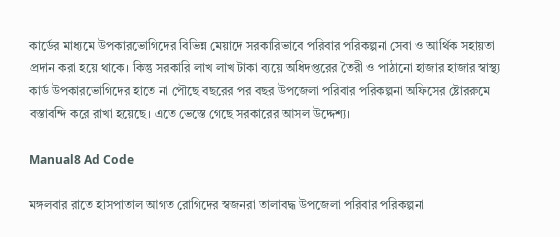কার্ডের মাধ্যমে উপকারভোগিদের বিভিন্ন মেয়াদে সরকারিভাবে পরিবার পরিকল্পনা সেবা ও আর্থিক সহায়তা প্রদান করা হয়ে থাকে। কিন্তু সরকারি লাখ লাখ টাকা ব্যয়ে অধিদপ্তরের তৈরী ও পাঠানো হাজার হাজার স্বাস্থ্য কার্ড উপকারভোগিদের হাতে না পৌছে বছরের পর বছর উপজেলা পরিবার পরিকল্পনা অফিসের ষ্টোররুমে বস্তাবন্দি করে রাখা হয়েছে। এতে ভেস্তে গেছে সরকারের আসল উদ্দেশ্য।

Manual8 Ad Code

মঙ্গলবার রাতে হাসপাতাল আগত রোগিদের স্বজনরা তালাবদ্ধ উপজেলা পরিবার পরিকল্পনা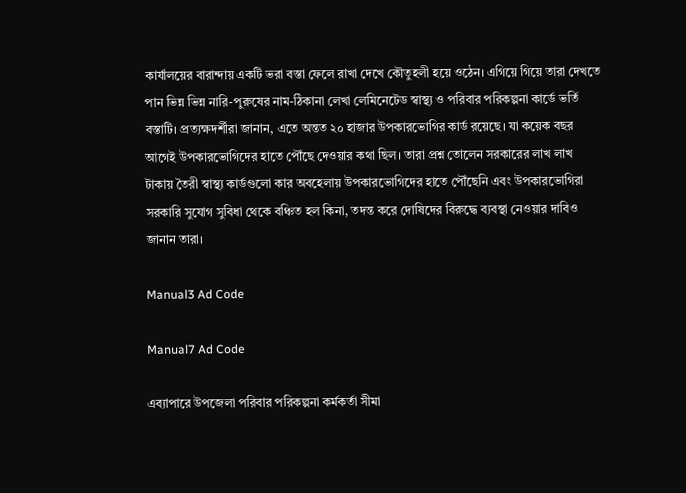কার্যালয়ের বারান্দায় একটি ভরা বস্তা ফেলে রাখা দেখে কৌতুহলী হয়ে ওঠেন। এগিয়ে গিয়ে তারা দেখতে পান ভিন্ন ভিন্ন নারি-পুরুষের নাম-ঠিকানা লেখা লেমিনেটেড স্বাস্থ্য ও পরিবার পরিকল্পনা কার্ডে ভর্তি বস্তাটি। প্রত্যক্ষদর্শীরা জানান, এতে অন্তত ২০ হাজার উপকারভোগির কার্ড রয়েছে। যা কয়েক বছর আগেই উপকারভোগিদের হাতে পৌঁছে দেওয়ার কথা ছিল। তারা প্রশ্ন তোলেন সরকারের লাখ লাখ টাকায় তৈরী স্বাস্থ্য কার্ডগুলো কার অবহেলায় উপকারভোগিদের হাতে পৌঁছেনি এবং উপকারভোগিরা সরকারি সুযোগ সুবিধা থেকে বঞ্চিত হল কিনা, তদন্ত করে দোষিদের বিরুদ্ধে ব্যবস্থা নেওয়ার দাবিও জানান তারা।

Manual3 Ad Code

Manual7 Ad Code

এব্যাপারে উপজেলা পরিবার পরিকল্পনা কর্মকর্তা সীমা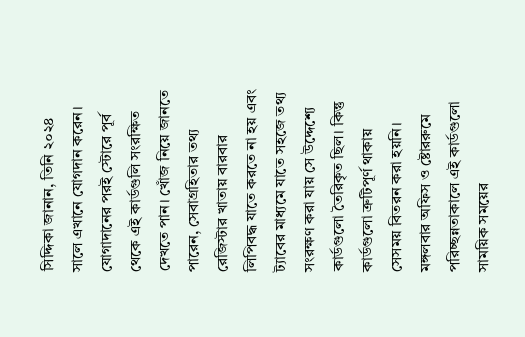সিদ্দিকা জানান, তিনি ২০২৪ সালে এখানে যোগদান করেন। যোগাদানের পরই স্টোরে পূর্ব থেকে এই কার্ডগুলি সংরক্ষিত দেখতে পান। খোঁজ নিয়ে জানতে পারেন, সেবাগ্রহিতার তথ্য রেজিস্টার খাতায় বারবার লিপিবদ্ধ যাতে করতে না হয় এবং ট্যাবের মাধ্যমে যাতে সহজে তথ্য সংরক্ষণ করা যায় সে উদ্দেশ্যে কার্ডগুলো তৈরিকৃত ছিল। কিন্তু কার্ডগুলো ত্রুটিপূর্ণ থাকায় সেসময় বিতরন করা হয়নি। মঙ্গলবার অফিস ও ষ্টোররুমে পরিচ্ছন্নতাকালে এই কার্ডগুলো সাময়িক সময়ের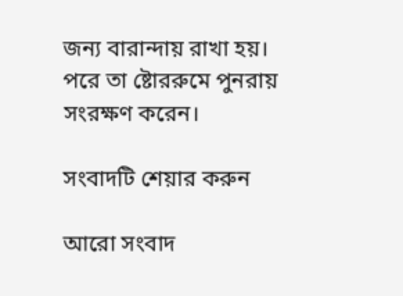জন্য বারান্দায় রাখা হয়। পরে তা ষ্টোররুমে পুনরায় সংরক্ষণ করেন।

সংবাদটি শেয়ার করুন

আরো সংবাদ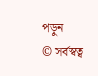পড়ুন
© সর্বস্বত্ব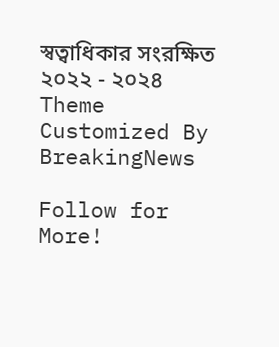স্বত্বাধিকার সংরক্ষিত ২০২২ - ২০২৪
Theme Customized By BreakingNews

Follow for More!